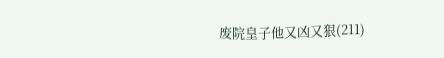废院皇子他又凶又狠(211)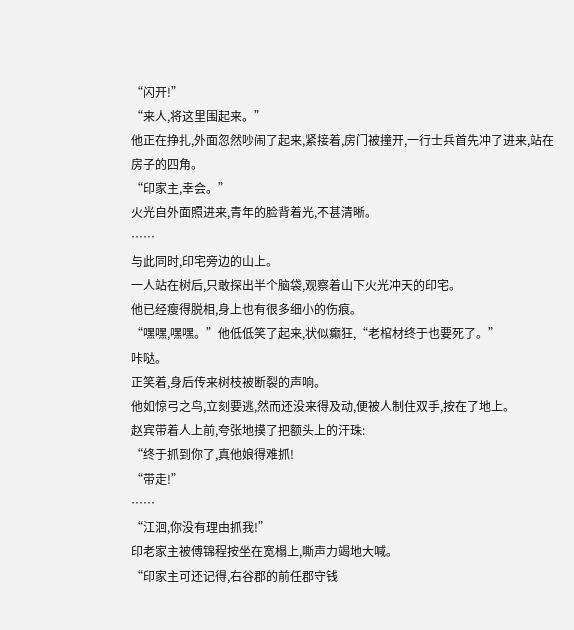“闪开!”
“来人,将这里围起来。”
他正在挣扎,外面忽然吵闹了起来,紧接着,房门被撞开,一行士兵首先冲了进来,站在房子的四角。
“印家主,幸会。”
火光自外面照进来,青年的脸背着光,不甚清晰。
……
与此同时,印宅旁边的山上。
一人站在树后,只敢探出半个脑袋,观察着山下火光冲天的印宅。
他已经瘦得脱相,身上也有很多细小的伤痕。
“嘿嘿,嘿嘿。”他低低笑了起来,状似癫狂,“老棺材终于也要死了。”
咔哒。
正笑着,身后传来树枝被断裂的声响。
他如惊弓之鸟,立刻要逃,然而还没来得及动,便被人制住双手,按在了地上。
赵宾带着人上前,夸张地摸了把额头上的汗珠:
“终于抓到你了,真他娘得难抓!
“带走!”
……
“江洄,你没有理由抓我!”
印老家主被傅锦程按坐在宽榻上,嘶声力竭地大喊。
“印家主可还记得,右谷郡的前任郡守钱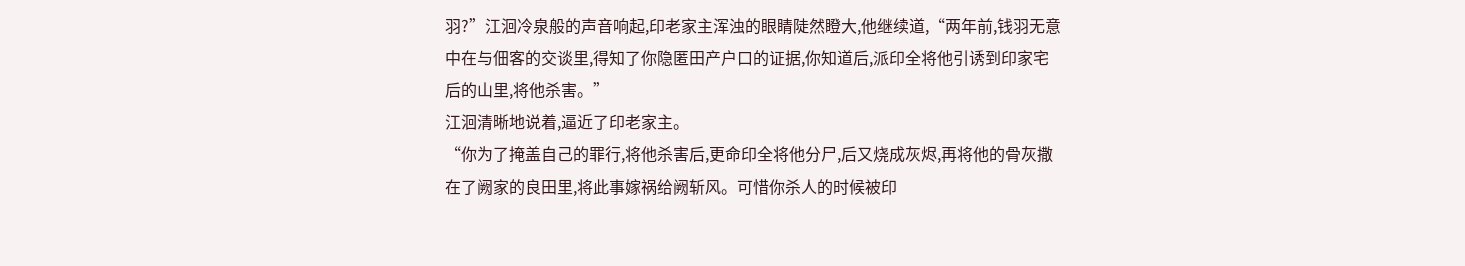羽?”江洄冷泉般的声音响起,印老家主浑浊的眼睛陡然瞪大,他继续道,“两年前,钱羽无意中在与佃客的交谈里,得知了你隐匿田产户口的证据,你知道后,派印全将他引诱到印家宅后的山里,将他杀害。”
江洄清晰地说着,逼近了印老家主。
“你为了掩盖自己的罪行,将他杀害后,更命印全将他分尸,后又烧成灰烬,再将他的骨灰撒在了阙家的良田里,将此事嫁祸给阙斩风。可惜你杀人的时候被印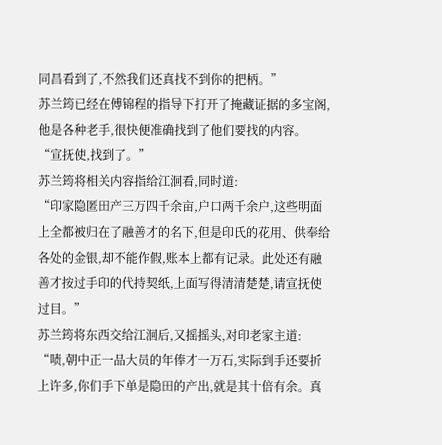同昌看到了,不然我们还真找不到你的把柄。”
苏兰筠已经在傅锦程的指导下打开了掩藏证据的多宝阁,他是各种老手,很快便准确找到了他们要找的内容。
“宣抚使,找到了。”
苏兰筠将相关内容指给江洄看,同时道:
“印家隐匿田产三万四千余亩,户口两千余户,这些明面上全都被归在了融善才的名下,但是印氏的花用、供奉给各处的金银,却不能作假,账本上都有记录。此处还有融善才按过手印的代持契纸,上面写得清清楚楚,请宣抚使过目。”
苏兰筠将东西交给江洄后,又摇摇头,对印老家主道:
“啧,朝中正一品大员的年俸才一万石,实际到手还要折上许多,你们手下单是隐田的产出,就是其十倍有余。真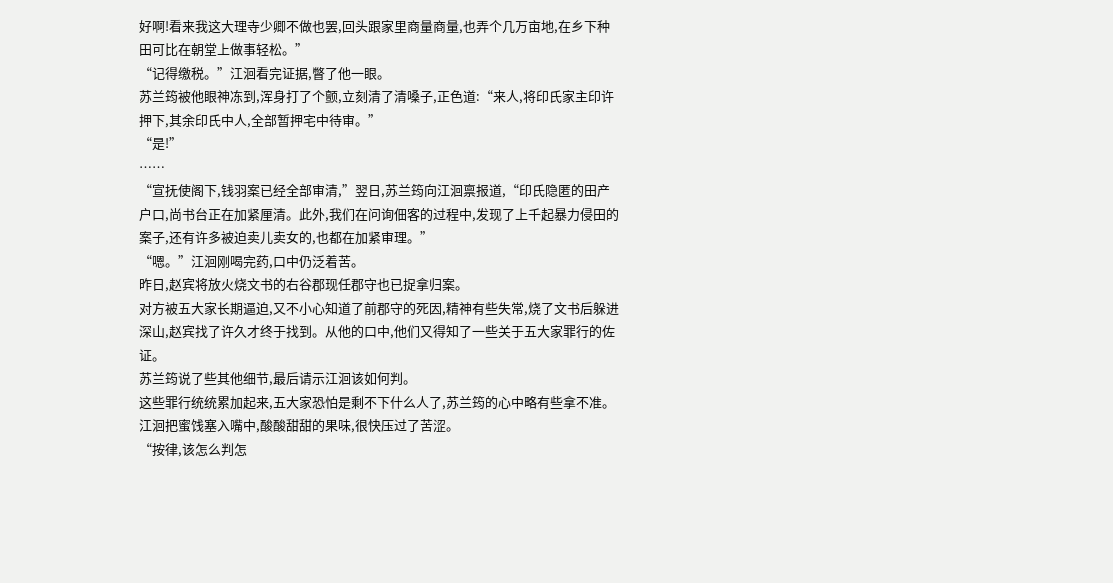好啊!看来我这大理寺少卿不做也罢,回头跟家里商量商量,也弄个几万亩地,在乡下种田可比在朝堂上做事轻松。”
“记得缴税。”江洄看完证据,瞥了他一眼。
苏兰筠被他眼神冻到,浑身打了个颤,立刻清了清嗓子,正色道:“来人,将印氏家主印许押下,其余印氏中人,全部暂押宅中待审。”
“是!”
……
“宣抚使阁下,钱羽案已经全部审清,”翌日,苏兰筠向江洄禀报道,“印氏隐匿的田产户口,尚书台正在加紧厘清。此外,我们在问询佃客的过程中,发现了上千起暴力侵田的案子,还有许多被迫卖儿卖女的,也都在加紧审理。”
“嗯。”江洄刚喝完药,口中仍泛着苦。
昨日,赵宾将放火烧文书的右谷郡现任郡守也已捉拿归案。
对方被五大家长期逼迫,又不小心知道了前郡守的死因,精神有些失常,烧了文书后躲进深山,赵宾找了许久才终于找到。从他的口中,他们又得知了一些关于五大家罪行的佐证。
苏兰筠说了些其他细节,最后请示江洄该如何判。
这些罪行统统累加起来,五大家恐怕是剩不下什么人了,苏兰筠的心中略有些拿不准。
江洄把蜜饯塞入嘴中,酸酸甜甜的果味,很快压过了苦涩。
“按律,该怎么判怎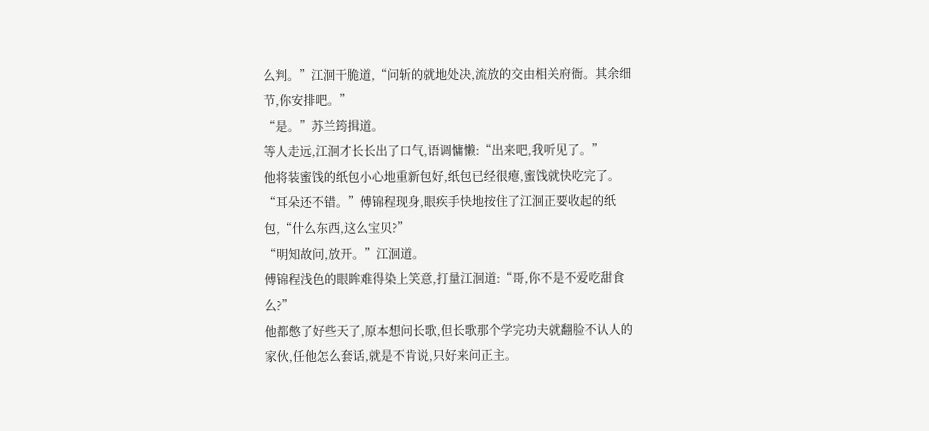么判。”江洄干脆道,“问斩的就地处决,流放的交由相关府衙。其余细节,你安排吧。”
“是。”苏兰筠揖道。
等人走远,江洄才长长出了口气,语调慵懒:“出来吧,我听见了。”
他将装蜜饯的纸包小心地重新包好,纸包已经很瘪,蜜饯就快吃完了。
“耳朵还不错。”傅锦程现身,眼疾手快地按住了江洄正要收起的纸包,“什么东西,这么宝贝?”
“明知故问,放开。”江洄道。
傅锦程浅色的眼眸难得染上笑意,打量江洄道:“哥,你不是不爱吃甜食么?”
他都憋了好些天了,原本想问长歌,但长歌那个学完功夫就翻脸不认人的家伙,任他怎么套话,就是不肯说,只好来问正主。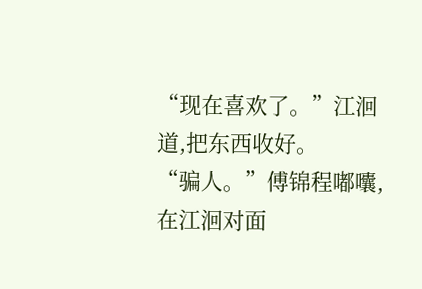“现在喜欢了。”江洄道,把东西收好。
“骗人。”傅锦程嘟囔,在江洄对面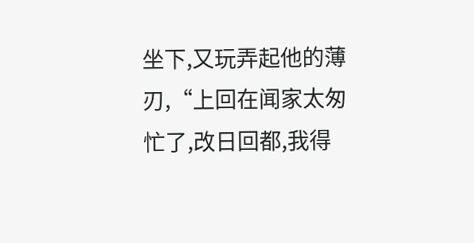坐下,又玩弄起他的薄刃,“上回在闻家太匆忙了,改日回都,我得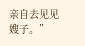亲自去见见嫂子。”